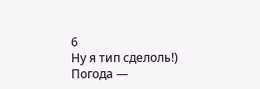6
Ну я тип сделоль!)
Погода —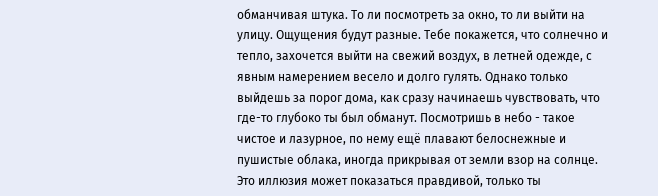обманчивая штука. То ли посмотреть за окно, то ли выйти на улицу. Ощущения будут разные. Тебе покажется, что солнечно и тепло, захочется выйти на свежий воздух, в летней одежде, с явным намерением весело и долго гулять. Однако только выйдешь за порог дома, как сразу начинаешь чувствовать, что где-то глубоко ты был обманут. Посмотришь в небо - такое чистое и лазурное, по нему ещё плавают белоснежные и пушистые облака, иногда прикрывая от земли взор на солнце. Это иллюзия может показаться правдивой, только ты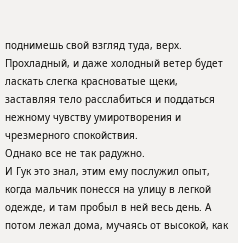поднимешь свой взгляд туда, верх. Прохладный, и даже холодный ветер будет ласкать слегка красноватые щеки, заставляя тело расслабиться и поддаться нежному чувству умиротворения и чрезмерного спокойствия.
Однако все не так радужно.
И Гук это знал, этим ему послужил опыт, когда мальчик понесся на улицу в легкой одежде, и там пробыл в ней весь день. А потом лежал дома, мучаясь от высокой, как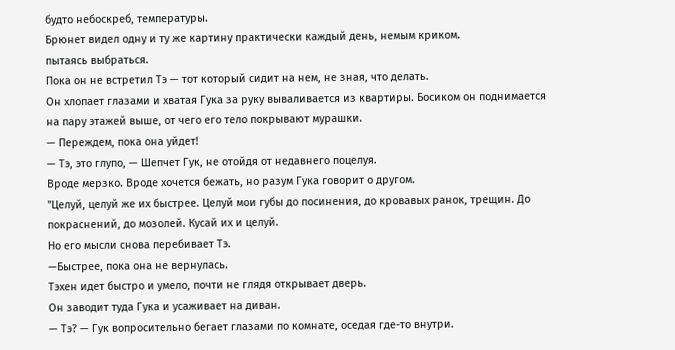будто небоскреб, температуры.
Брюнет видел одну и ту же картину практически каждый день, немым криком.
пытаясь выбраться.
Пока он не встретил Тэ — тот который сидит на нем, не зная, что делать.
Он хлопает глазами и хватая Гука за руку вываливается из квартиры. Босиком он поднимается на пару этажей выше, от чего его тело покрывают мурашки.
— Переждем, пока она уйдет!
— Тэ, это глупо, — Шепчет Гук, не отойдя от недавнего поцелуя.
Вроде мерзко. Вроде хочется бежать, но разум Гука говорит о другом.
"Целуй, целуй же их быстрее. Целуй мои губы до посинения, до кровавых ранок, трещин. До покраснений, до мозолей. Кусай их и целуй.
Но его мысли снова перебивает Тэ.
—Быстрее, пока она не вернулась.
Тэхен идет быстро и умело, почти не глядя открывает дверь.
Он заводит туда Гука и усаживает на диван.
— Тэ? — Гук вопросительно бегает глазами по комнате, оседая где-то внутри.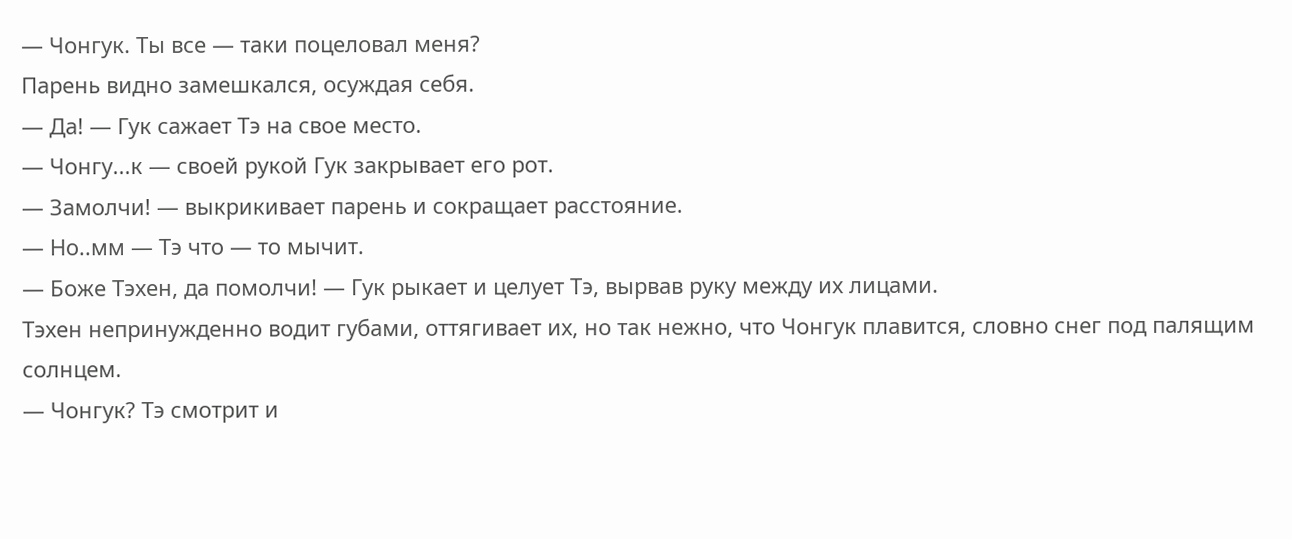— Чонгук. Ты все — таки поцеловал меня?
Парень видно замешкался, осуждая себя.
— Да! — Гук сажает Тэ на свое место.
— Чонгу...к — своей рукой Гук закрывает его рот.
— Замолчи! — выкрикивает парень и сокращает расстояние.
— Но..мм — Тэ что — то мычит.
— Боже Тэхен, да помолчи! — Гук рыкает и целует Тэ, вырвав руку между их лицами.
Тэхен непринужденно водит губами, оттягивает их, но так нежно, что Чонгук плавится, словно снег под палящим солнцем.
— Чонгук? Тэ смотрит и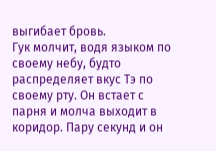выгибает бровь.
Гук молчит, водя языком по своему небу, будто распределяет вкус Тэ по своему рту. Он встает с парня и молча выходит в коридор. Пару секунд и он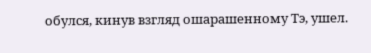обулся, кинув взгляд ошарашенному Тэ, ушел.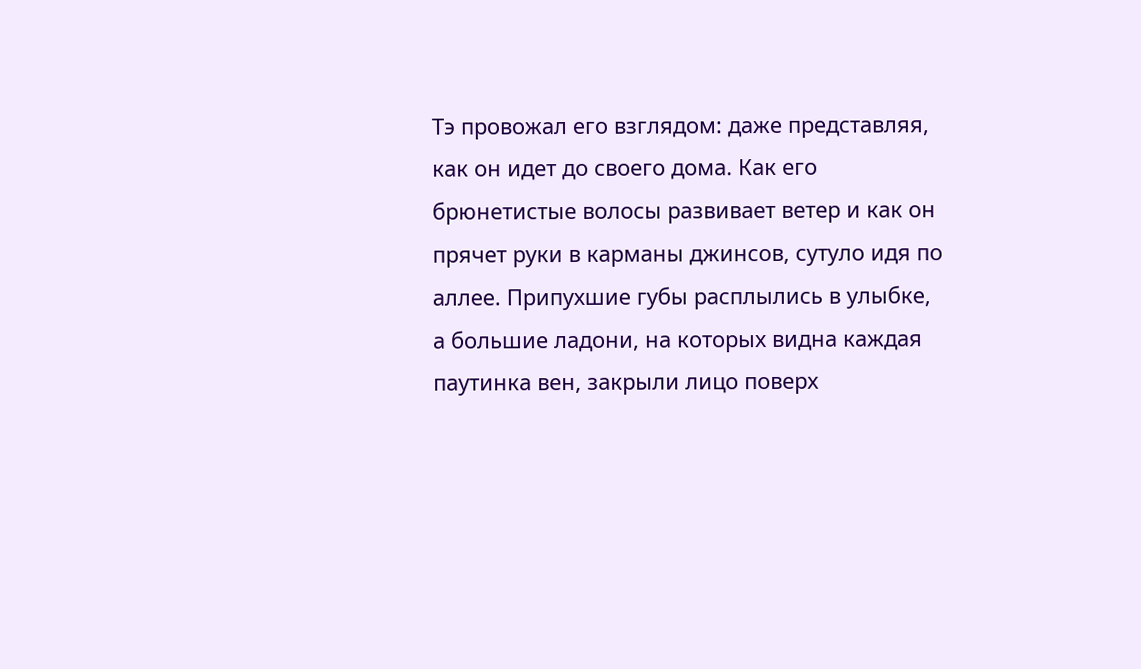Тэ провожал его взглядом: даже представляя, как он идет до своего дома. Как его брюнетистые волосы развивает ветер и как он прячет руки в карманы джинсов, сутуло идя по аллее. Припухшие губы расплылись в улыбке, а большие ладони, на которых видна каждая паутинка вен, закрыли лицо поверх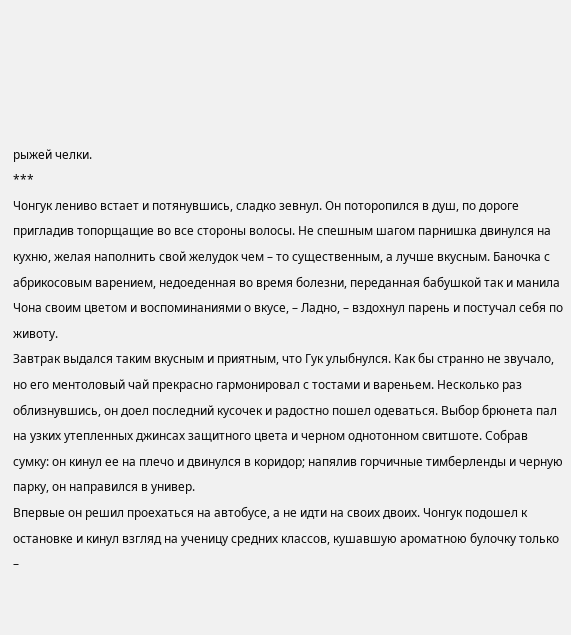рыжей челки.
***
Чонгук лениво встает и потянувшись, сладко зевнул. Он поторопился в душ, по дороге пригладив топорщащие во все стороны волосы. Не спешным шагом парнишка двинулся на кухню, желая наполнить свой желудок чем – то существенным, а лучше вкусным. Баночка с абрикосовым варением, недоеденная во время болезни, переданная бабушкой так и манила Чона своим цветом и воспоминаниями о вкусе, – Ладно, – вздохнул парень и постучал себя по животу.
Завтрак выдался таким вкусным и приятным, что Гук улыбнулся. Как бы странно не звучало, но его ментоловый чай прекрасно гармонировал с тостами и вареньем. Несколько раз облизнувшись, он доел последний кусочек и радостно пошел одеваться. Выбор брюнета пал на узких утепленных джинсах защитного цвета и черном однотонном свитшоте. Собрав сумку: он кинул ее на плечо и двинулся в коридор; напялив горчичные тимберленды и черную парку, он направился в универ.
Впервые он решил проехаться на автобусе, а не идти на своих двоих. Чонгук подошел к остановке и кинул взгляд на ученицу средних классов, кушавшую ароматною булочку только –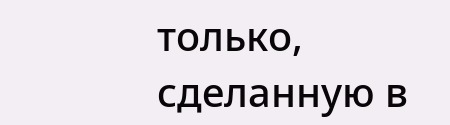только, сделанную в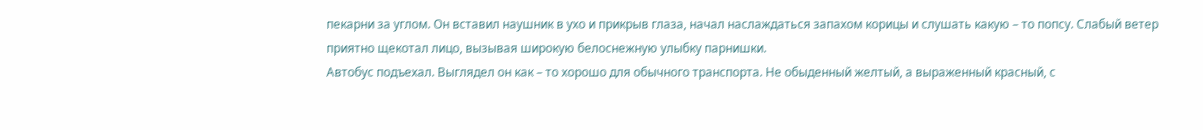пекарни за углом. Он вставил наушник в ухо и прикрыв глаза, начал наслаждаться запахом корицы и слушать какую – то попсу. Слабый ветер приятно щекотал лицо, вызывая широкую белоснежную улыбку парнишки.
Автобус подъехал. Выглядел он как – то хорошо для обычного транспорта. Не обыденный желтый, а выраженный красный, с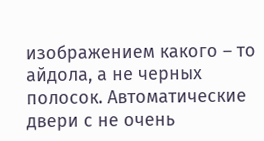изображением какого – то айдола, а не черных полосок. Автоматические двери с не очень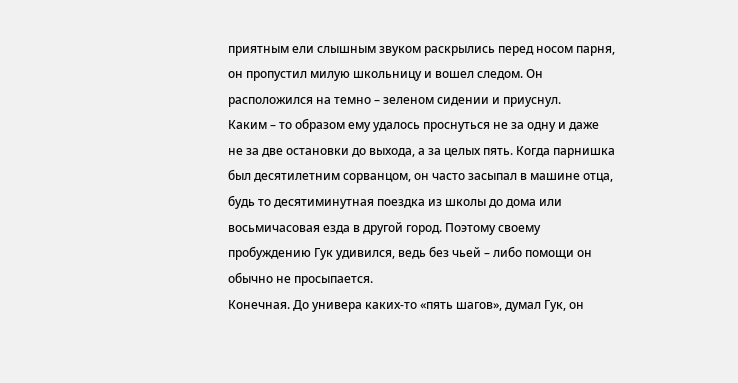приятным ели слышным звуком раскрылись перед носом парня, он пропустил милую школьницу и вошел следом. Он расположился на темно – зеленом сидении и приуснул.
Каким – то образом ему удалось проснуться не за одну и даже не за две остановки до выхода, а за целых пять. Когда парнишка был десятилетним сорванцом, он часто засыпал в машине отца, будь то десятиминутная поездка из школы до дома или восьмичасовая езда в другой город. Поэтому своему пробуждению Гук удивился, ведь без чьей – либо помощи он обычно не просыпается.
Конечная. До универа каких-то «пять шагов», думал Гук, он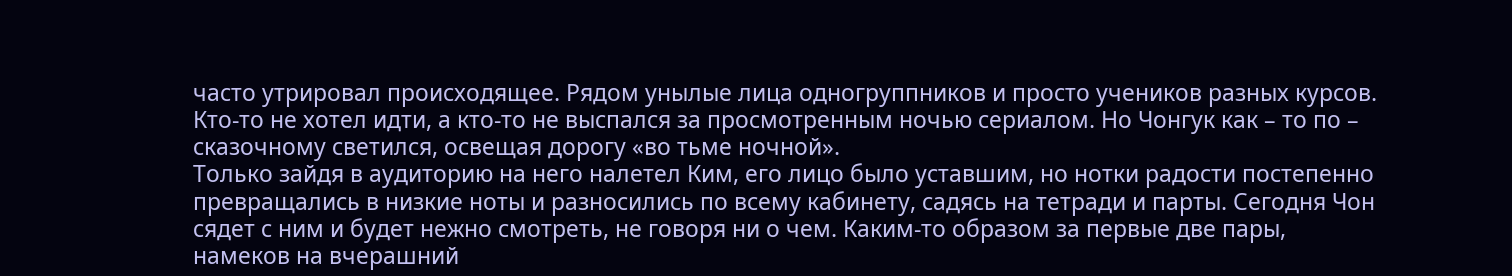часто утрировал происходящее. Рядом унылые лица одногруппников и просто учеников разных курсов. Кто-то не хотел идти, а кто-то не выспался за просмотренным ночью сериалом. Но Чонгук как – то по – сказочному светился, освещая дорогу «во тьме ночной».
Только зайдя в аудиторию на него налетел Ким, его лицо было уставшим, но нотки радости постепенно превращались в низкие ноты и разносились по всему кабинету, садясь на тетради и парты. Сегодня Чон сядет с ним и будет нежно смотреть, не говоря ни о чем. Каким-то образом за первые две пары, намеков на вчерашний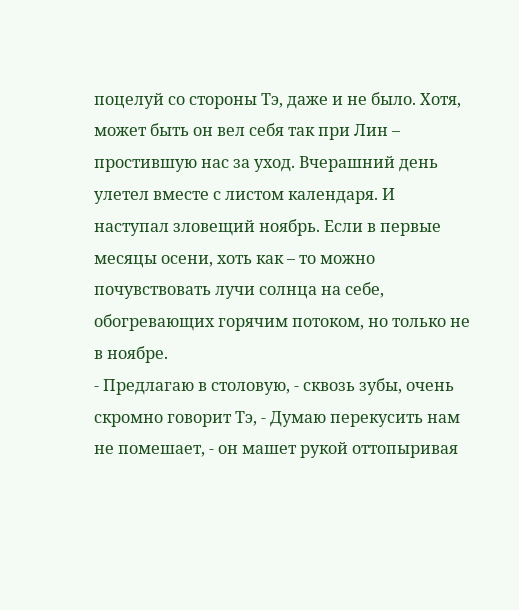поцелуй со стороны Тэ, даже и не было. Хотя, может быть он вел себя так при Лин – простившую нас за уход. Вчерашний день улетел вместе с листом календаря. И наступал зловещий ноябрь. Если в первые месяцы осени, хоть как – то можно почувствовать лучи солнца на себе, обогревающих горячим потоком, но только не в ноябре.
- Предлагаю в столовую, - сквозь зубы, очень скромно говорит Тэ, - Думаю перекусить нам не помешает, - он машет рукой оттопыривая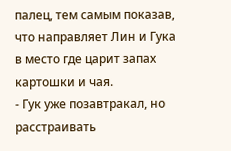палец, тем самым показав, что направляет Лин и Гука в место где царит запах картошки и чая.
- Гук уже позавтракал, но расстраивать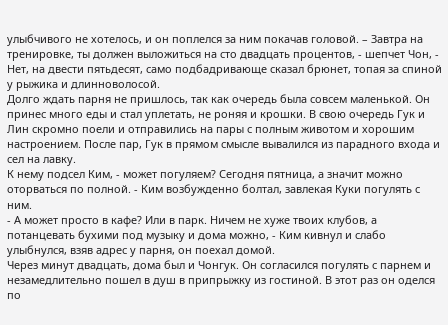улыбчивого не хотелось, и он поплелся за ним покачав головой. – Завтра на тренировке, ты должен выложиться на сто двадцать процентов, - шепчет Чон, - Нет, на двести пятьдесят, само подбадривающе сказал брюнет, топая за спиной у рыжика и длинноволосой.
Долго ждать парня не пришлось, так как очередь была совсем маленькой. Он принес много еды и стал уплетать, не роняя и крошки. В свою очередь Гук и Лин скромно поели и отправились на пары с полным животом и хорошим настроением. После пар, Гук в прямом смысле вывалился из парадного входа и сел на лавку.
К нему подсел Ким, - может погуляем? Сегодня пятница, а значит можно оторваться по полной. - Ким возбужденно болтал, завлекая Куки погулять с ним.
- А может просто в кафе? Или в парк. Ничем не хуже твоих клубов, а потанцевать бухими под музыку и дома можно, - Ким кивнул и слабо улыбнулся, взяв адрес у парня, он поехал домой.
Через минут двадцать, дома был и Чонгук. Он согласился погулять с парнем и незамедлительно пошел в душ в припрыжку из гостиной. В этот раз он оделся по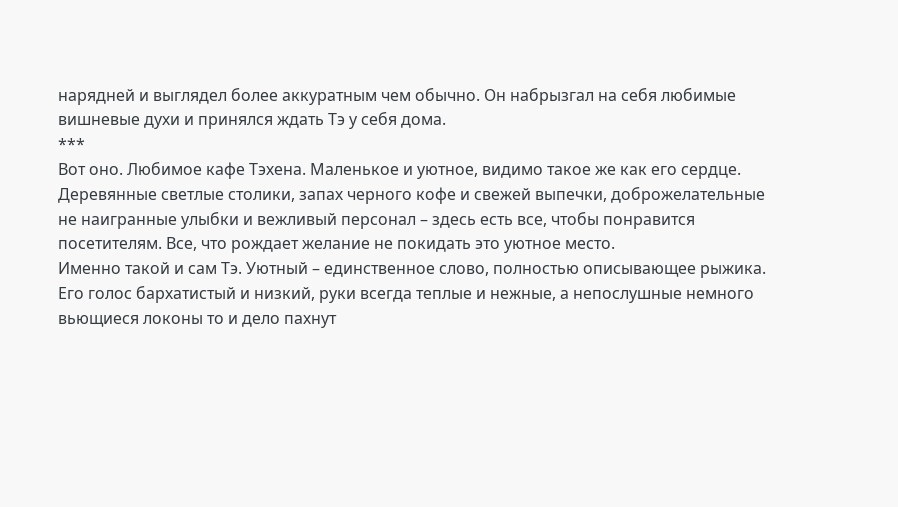нарядней и выглядел более аккуратным чем обычно. Он набрызгал на себя любимые вишневые духи и принялся ждать Тэ у себя дома.
***
Вот оно. Любимое кафе Тэхена. Маленькое и уютное, видимо такое же как его сердце. Деревянные светлые столики, запах черного кофе и свежей выпечки, доброжелательные не наигранные улыбки и вежливый персонал – здесь есть все, чтобы понравится посетителям. Все, что рождает желание не покидать это уютное место.
Именно такой и сам Тэ. Уютный – единственное слово, полностью описывающее рыжика. Его голос бархатистый и низкий, руки всегда теплые и нежные, а непослушные немного вьющиеся локоны то и дело пахнут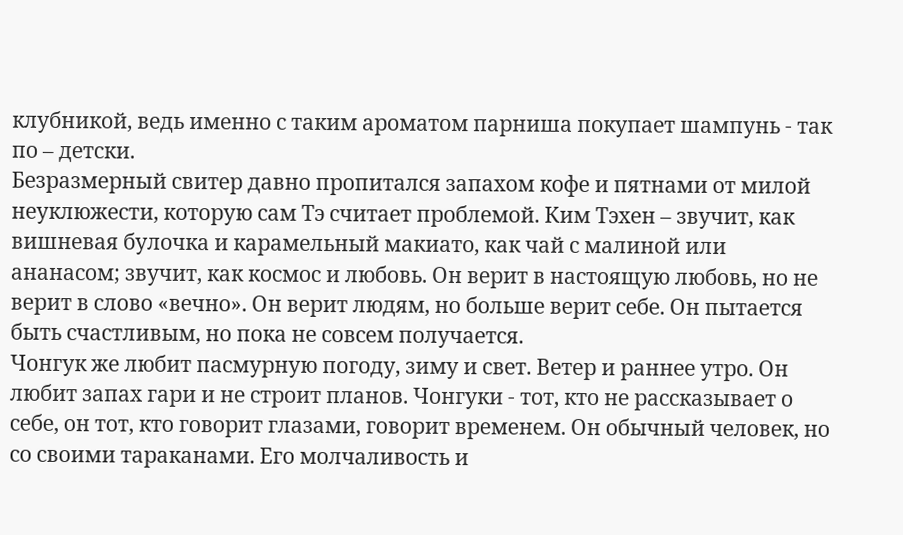клубникой, ведь именно с таким ароматом парниша покупает шампунь - так по – детски.
Безразмерный свитер давно пропитался запахом кофе и пятнами от милой неуклюжести, которую сам Тэ считает проблемой. Ким Тэхен – звучит, как вишневая булочка и карамельный макиато, как чай с малиной или ананасом; звучит, как космос и любовь. Он верит в настоящую любовь, но не верит в слово «вечно». Он верит людям, но больше верит себе. Он пытается быть счастливым, но пока не совсем получается.
Чонгук же любит пасмурную погоду, зиму и свет. Ветер и раннее утро. Он любит запах гари и не строит планов. Чонгуки - тот, кто не рассказывает о себе, он тот, кто говорит глазами, говорит временем. Он обычный человек, но со своими тараканами. Его молчаливость и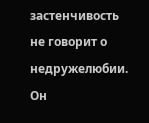застенчивость не говорит о недружелюбии. Он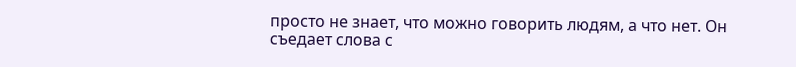просто не знает, что можно говорить людям, а что нет. Он съедает слова с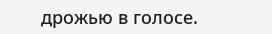дрожью в голосе.